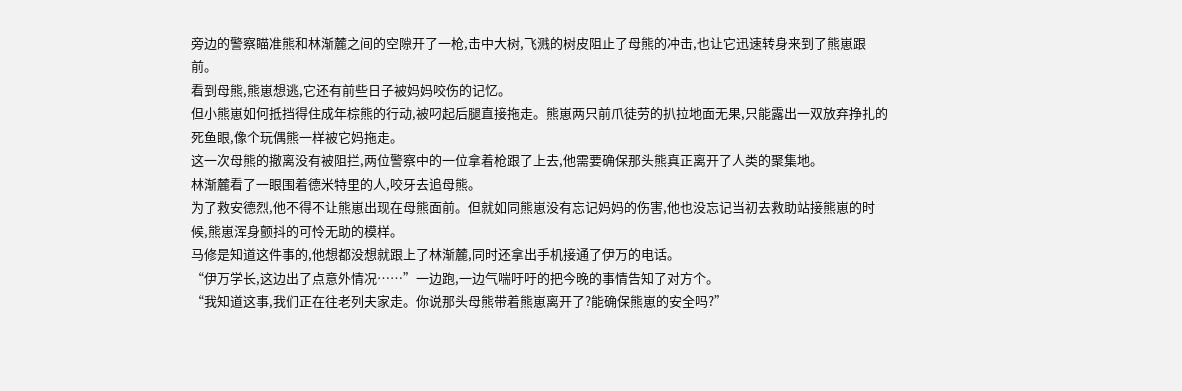旁边的警察瞄准熊和林渐麓之间的空隙开了一枪,击中大树,飞溅的树皮阻止了母熊的冲击,也让它迅速转身来到了熊崽跟前。
看到母熊,熊崽想逃,它还有前些日子被妈妈咬伤的记忆。
但小熊崽如何抵挡得住成年棕熊的行动,被叼起后腿直接拖走。熊崽两只前爪徒劳的扒拉地面无果,只能露出一双放弃挣扎的死鱼眼,像个玩偶熊一样被它妈拖走。
这一次母熊的撤离没有被阻拦,两位警察中的一位拿着枪跟了上去,他需要确保那头熊真正离开了人类的聚集地。
林渐麓看了一眼围着德米特里的人,咬牙去追母熊。
为了救安德烈,他不得不让熊崽出现在母熊面前。但就如同熊崽没有忘记妈妈的伤害,他也没忘记当初去救助站接熊崽的时候,熊崽浑身颤抖的可怜无助的模样。
马修是知道这件事的,他想都没想就跟上了林渐麓,同时还拿出手机接通了伊万的电话。
“伊万学长,这边出了点意外情况……”一边跑,一边气喘吁吁的把今晚的事情告知了对方个。
“我知道这事,我们正在往老列夫家走。你说那头母熊带着熊崽离开了?能确保熊崽的安全吗?”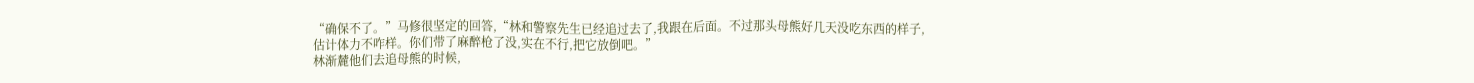“确保不了。”马修很坚定的回答,“林和警察先生已经追过去了,我跟在后面。不过那头母熊好几天没吃东西的样子,估计体力不咋样。你们带了麻醉枪了没,实在不行,把它放倒吧。”
林渐麓他们去追母熊的时候,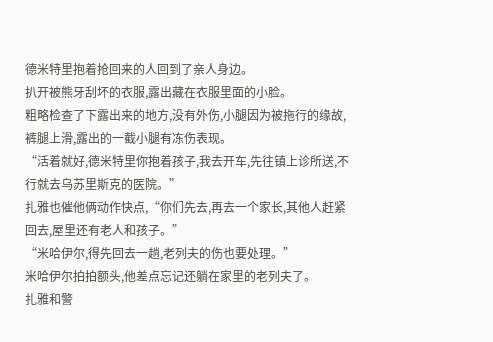德米特里抱着抢回来的人回到了亲人身边。
扒开被熊牙刮坏的衣服,露出藏在衣服里面的小脸。
粗略检查了下露出来的地方,没有外伤,小腿因为被拖行的缘故,裤腿上滑,露出的一截小腿有冻伤表现。
“活着就好,德米特里你抱着孩子,我去开车,先往镇上诊所送,不行就去乌苏里斯克的医院。”
扎雅也催他俩动作快点,“你们先去,再去一个家长,其他人赶紧回去,屋里还有老人和孩子。”
“米哈伊尔,得先回去一趟,老列夫的伤也要处理。”
米哈伊尔拍拍额头,他差点忘记还躺在家里的老列夫了。
扎雅和警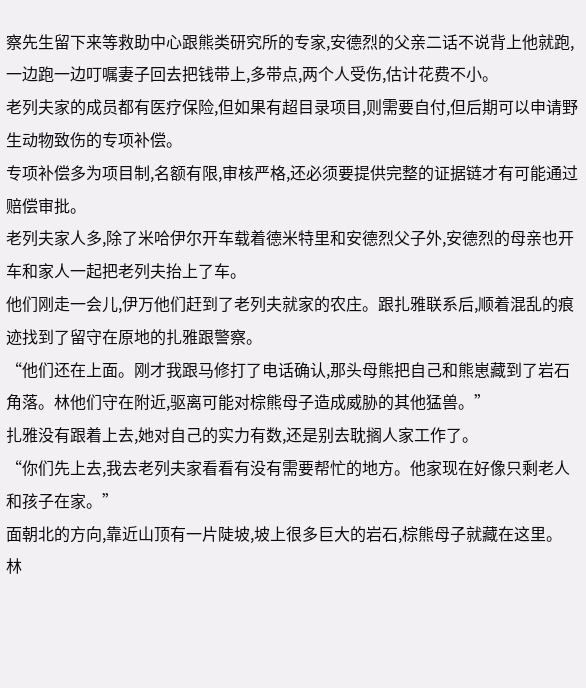察先生留下来等救助中心跟熊类研究所的专家,安德烈的父亲二话不说背上他就跑,一边跑一边叮嘱妻子回去把钱带上,多带点,两个人受伤,估计花费不小。
老列夫家的成员都有医疗保险,但如果有超目录项目,则需要自付,但后期可以申请野生动物致伤的专项补偿。
专项补偿多为项目制,名额有限,审核严格,还必须要提供完整的证据链才有可能通过赔偿审批。
老列夫家人多,除了米哈伊尔开车载着德米特里和安德烈父子外,安德烈的母亲也开车和家人一起把老列夫抬上了车。
他们刚走一会儿,伊万他们赶到了老列夫就家的农庄。跟扎雅联系后,顺着混乱的痕迹找到了留守在原地的扎雅跟警察。
“他们还在上面。刚才我跟马修打了电话确认,那头母熊把自己和熊崽藏到了岩石角落。林他们守在附近,驱离可能对棕熊母子造成威胁的其他猛兽。”
扎雅没有跟着上去,她对自己的实力有数,还是别去耽搁人家工作了。
“你们先上去,我去老列夫家看看有没有需要帮忙的地方。他家现在好像只剩老人和孩子在家。”
面朝北的方向,靠近山顶有一片陡坡,坡上很多巨大的岩石,棕熊母子就藏在这里。
林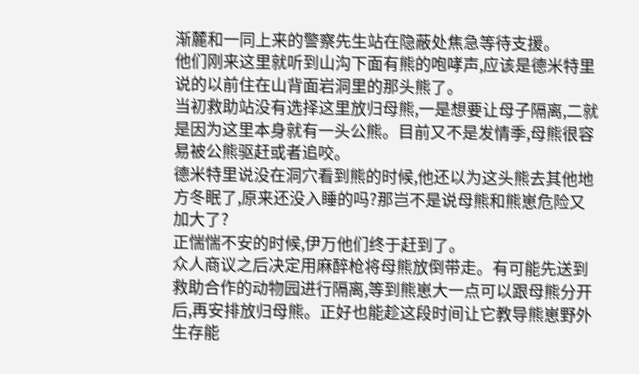渐麓和一同上来的警察先生站在隐蔽处焦急等待支援。
他们刚来这里就听到山沟下面有熊的咆哮声,应该是德米特里说的以前住在山背面岩洞里的那头熊了。
当初救助站没有选择这里放归母熊,一是想要让母子隔离,二就是因为这里本身就有一头公熊。目前又不是发情季,母熊很容易被公熊驱赶或者追咬。
德米特里说没在洞穴看到熊的时候,他还以为这头熊去其他地方冬眠了,原来还没入睡的吗?那岂不是说母熊和熊崽危险又加大了?
正惴惴不安的时候,伊万他们终于赶到了。
众人商议之后决定用麻醉枪将母熊放倒带走。有可能先送到救助合作的动物园进行隔离,等到熊崽大一点可以跟母熊分开后,再安排放归母熊。正好也能趁这段时间让它教导熊崽野外生存能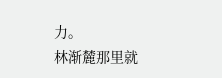力。
林渐麓那里就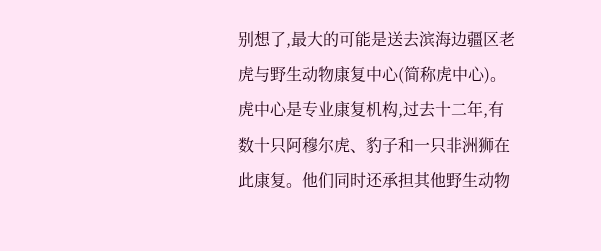别想了,最大的可能是送去滨海边疆区老虎与野生动物康复中心(简称虎中心)。虎中心是专业康复机构,过去十二年,有数十只阿穆尔虎、豹子和一只非洲狮在此康复。他们同时还承担其他野生动物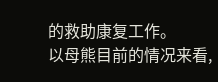的救助康复工作。
以母熊目前的情况来看,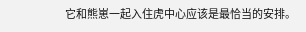它和熊崽一起入住虎中心应该是最恰当的安排。